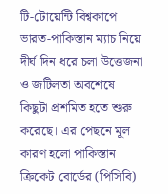টি-টোয়েন্টি বিশ্বকাপে ভারত-পাকিস্তান ম্যাচ নিয়ে দীর্ঘ দিন ধরে চলা উত্তেজনা ও জটিলতা অবশেষে কিছুটা প্রশমিত হতে শুরু করেছে। এর পেছনে মূল কারণ হলো পাকিস্তান ক্রিকেট বোর্ডের (পিসিবি)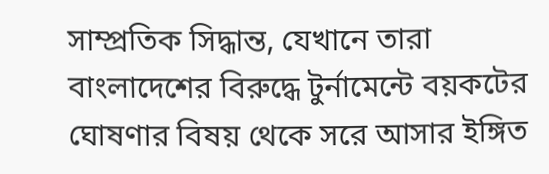সাম্প্রতিক সিদ্ধান্ত, যেখানে তারা বাংলাদেশের বিরুদ্ধে টুর্নামেন্টে বয়কটের ঘোষণার বিষয় থেকে সরে আসার ইঙ্গিত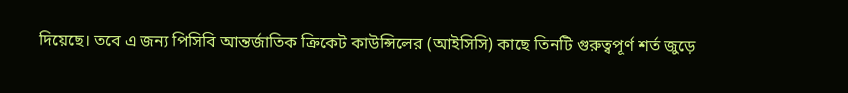দিয়েছে। তবে এ জন্য পিসিবি আন্তর্জাতিক ক্রিকেট কাউন্সিলের (আইসিসি) কাছে তিনটি গুরুত্বপূর্ণ শর্ত জুড়ে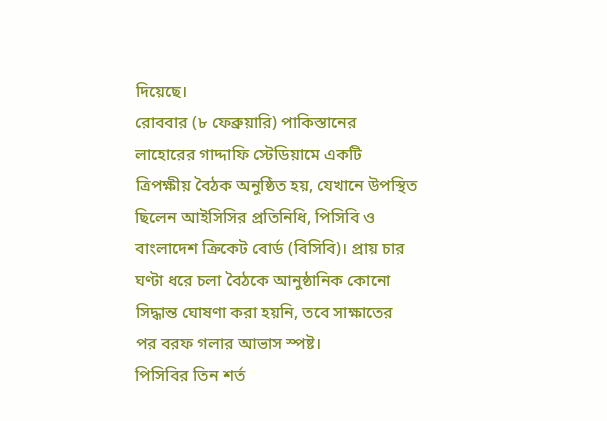দিয়েছে।
রোববার (৮ ফেব্রুয়ারি) পাকিস্তানের লাহোরের গাদ্দাফি স্টেডিয়ামে একটি ত্রিপক্ষীয় বৈঠক অনুষ্ঠিত হয়, যেখানে উপস্থিত ছিলেন আইসিসির প্রতিনিধি, পিসিবি ও বাংলাদেশ ক্রিকেট বোর্ড (বিসিবি)। প্রায় চার ঘণ্টা ধরে চলা বৈঠকে আনুষ্ঠানিক কোনো সিদ্ধান্ত ঘোষণা করা হয়নি, তবে সাক্ষাতের পর বরফ গলার আভাস স্পষ্ট।
পিসিবির তিন শর্ত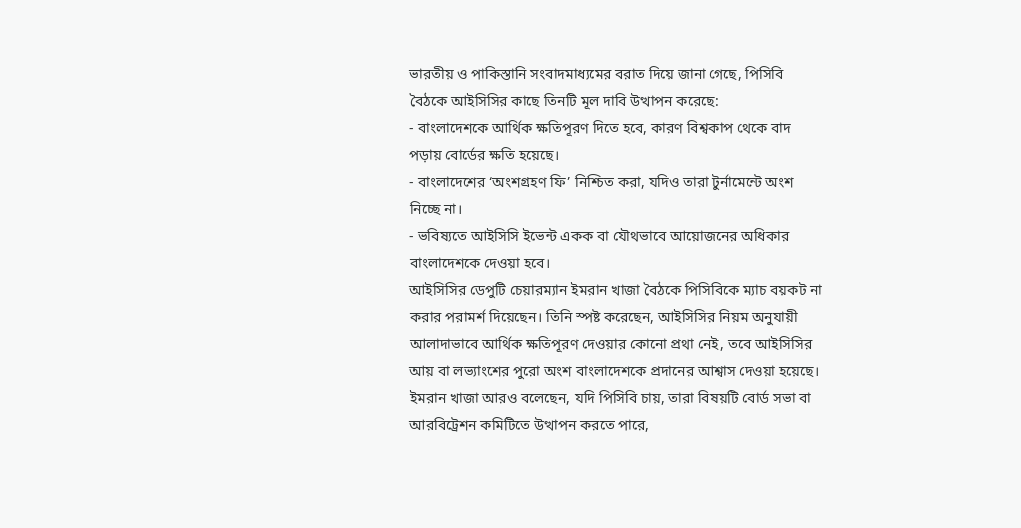ভারতীয় ও পাকিস্তানি সংবাদমাধ্যমের বরাত দিয়ে জানা গেছে, পিসিবি বৈঠকে আইসিসির কাছে তিনটি মূল দাবি উত্থাপন করেছে:
- বাংলাদেশকে আর্থিক ক্ষতিপূরণ দিতে হবে, কারণ বিশ্বকাপ থেকে বাদ পড়ায় বোর্ডের ক্ষতি হয়েছে।
- বাংলাদেশের ‘অংশগ্রহণ ফি’ নিশ্চিত করা, যদিও তারা টুর্নামেন্টে অংশ নিচ্ছে না।
- ভবিষ্যতে আইসিসি ইভেন্ট একক বা যৌথভাবে আয়োজনের অধিকার বাংলাদেশকে দেওয়া হবে।
আইসিসির ডেপুটি চেয়ারম্যান ইমরান খাজা বৈঠকে পিসিবিকে ম্যাচ বয়কট না করার পরামর্শ দিয়েছেন। তিনি স্পষ্ট করেছেন, আইসিসির নিয়ম অনুযায়ী আলাদাভাবে আর্থিক ক্ষতিপূরণ দেওয়ার কোনো প্রথা নেই, তবে আইসিসির আয় বা লভ্যাংশের পুরো অংশ বাংলাদেশকে প্রদানের আশ্বাস দেওয়া হয়েছে।
ইমরান খাজা আরও বলেছেন, যদি পিসিবি চায়, তারা বিষয়টি বোর্ড সভা বা আরবিট্রেশন কমিটিতে উত্থাপন করতে পারে,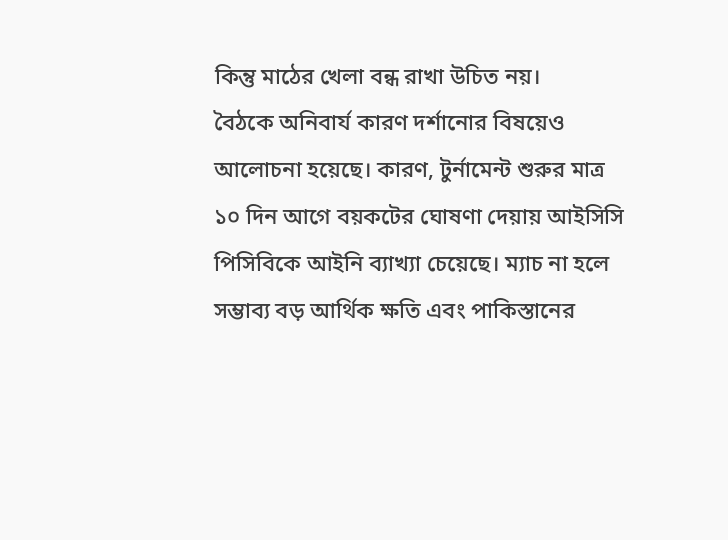কিন্তু মাঠের খেলা বন্ধ রাখা উচিত নয়।
বৈঠকে অনিবার্য কারণ দর্শানোর বিষয়েও আলোচনা হয়েছে। কারণ, টুর্নামেন্ট শুরুর মাত্র ১০ দিন আগে বয়কটের ঘোষণা দেয়ায় আইসিসি পিসিবিকে আইনি ব্যাখ্যা চেয়েছে। ম্যাচ না হলে সম্ভাব্য বড় আর্থিক ক্ষতি এবং পাকিস্তানের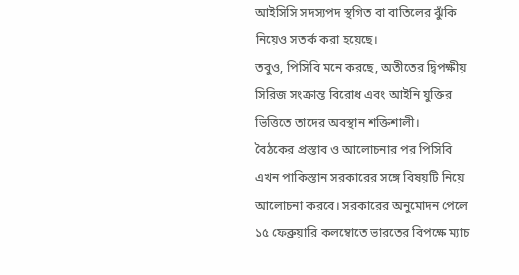আইসিসি সদস্যপদ স্থগিত বা বাতিলের ঝুঁকি নিয়েও সতর্ক করা হয়েছে।
তবুও, পিসিবি মনে করছে, অতীতের দ্বিপক্ষীয় সিরিজ সংক্রান্ত বিরোধ এবং আইনি যুক্তির ভিত্তিতে তাদের অবস্থান শক্তিশালী।
বৈঠকের প্রস্তাব ও আলোচনার পর পিসিবি এখন পাকিস্তান সরকারের সঙ্গে বিষয়টি নিয়ে আলোচনা করবে। সরকারের অনুমোদন পেলে ১৫ ফেব্রুয়ারি কলম্বোতে ভারতের বিপক্ষে ম্যাচ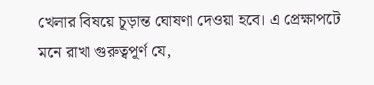খেলার বিষয়ে চূড়ান্ত ঘোষণা দেওয়া হবে। এ প্রেক্ষাপটে মনে রাখা গুরুত্বপূর্ণ যে,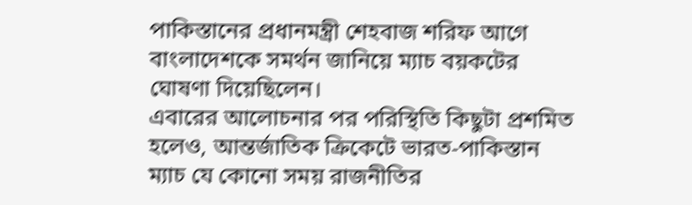পাকিস্তানের প্রধানমন্ত্রী শেহবাজ শরিফ আগে বাংলাদেশকে সমর্থন জানিয়ে ম্যাচ বয়কটের ঘোষণা দিয়েছিলেন।
এবারের আলোচনার পর পরিস্থিতি কিছুটা প্রশমিত হলেও, আন্তর্জাতিক ক্রিকেটে ভারত-পাকিস্তান ম্যাচ যে কোনো সময় রাজনীতির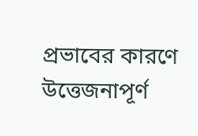প্রভাবের কারণে উত্তেজনাপূর্ণ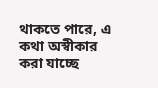থাকতে পারে, এ কথা অস্বীকার করা যাচ্ছে